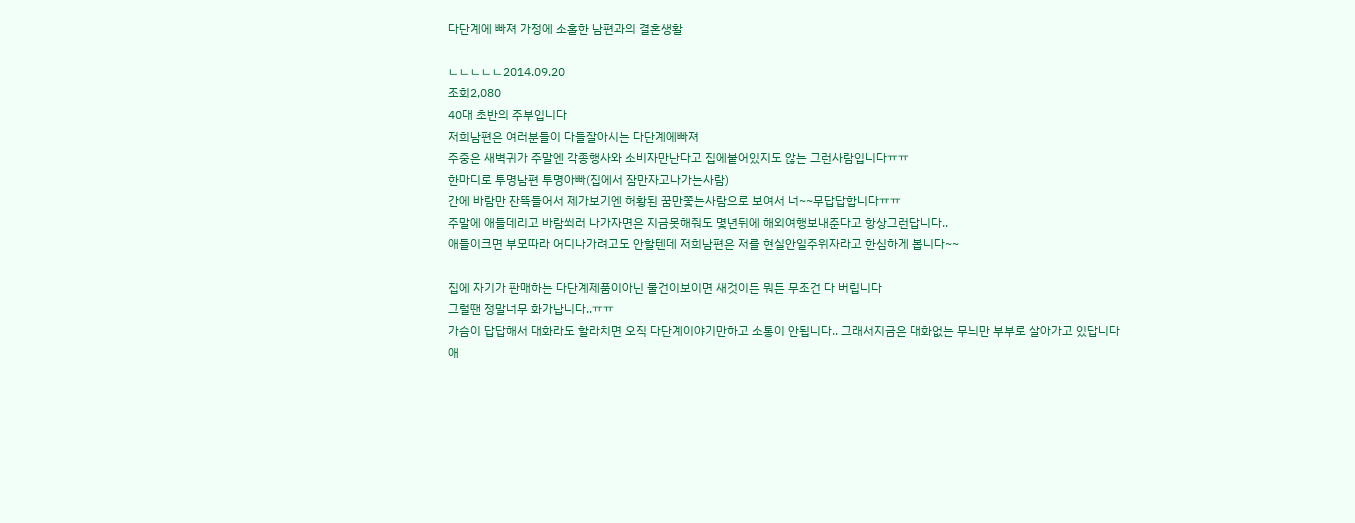다단계에 빠져 가정에 소홀한 남편과의 결혼생활

ㄴㄴㄴㄴㄴ2014.09.20
조회2,080
40대 초반의 주부입니다
저희남편은 여러분들이 다들잘아시는 다단계에빠져
주중은 새벽귀가 주말엔 각종행사와 소비자만난다고 집에붙어있지도 않는 그런사람입니다ㅠㅠ
한마디로 투명남편 투명아빠(집에서 잠만자고나가는사람)
간에 바람만 잔뜩들어서 제가보기엔 허황된 꿈만쫓는사람으로 보여서 너~~무답답합니다ㅠㅠ
주말에 애들데리고 바람쐬러 나가자면은 지금못해줘도 몇년뒤에 해외여행보내준다고 항상그런답니다..
애들이크면 부모따라 어디나가려고도 안할텐데 저희남편은 저를 현실안일주위자라고 한심하게 봅니다~~

집에 자기가 판매하는 다단계제품이아닌 물건이보이면 새것이든 뭐든 무조건 다 버립니다
그럴땐 정말너무 화가납니다..ㅠㅠ
가슴이 답답해서 대화라도 할라치면 오직 다단계이야기만하고 소통이 안됩니다.. 그래서지금은 대화없는 무늬만 부부로 살아가고 있답니다
애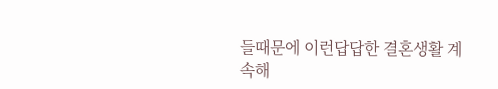들때문에 이런답답한 결혼생활 계속해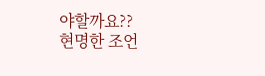야할까요??
현명한 조언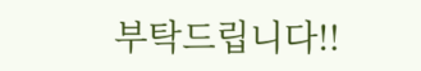부탁드립니다!!